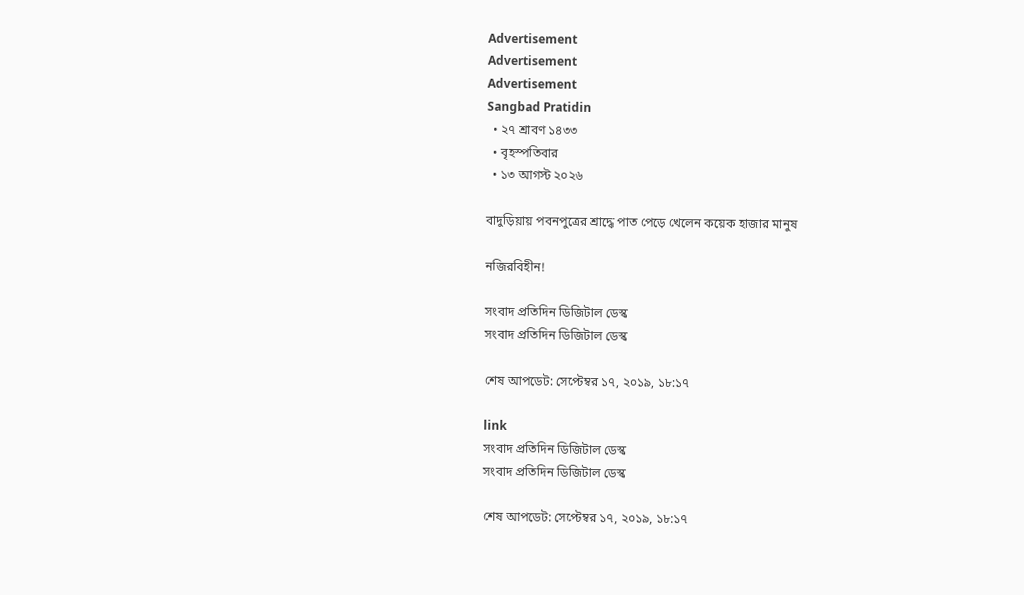Advertisement
Advertisement
Advertisement
Sangbad Pratidin
  • ২৭ শ্রাবণ ১৪৩৩
  • বৃহস্পতিবার
  • ১৩ আগস্ট ২০২৬

বাদুড়িয়ায় পবনপুত্রের শ্রাদ্ধে পাত পেড়ে খেলেন কয়েক হাজার মানুষ

নজিরবিহীন!

সংবাদ প্রতিদিন ডিজিটাল ডেস্ক
সংবাদ প্রতিদিন ডিজিটাল ডেস্ক

শেষ আপডেট: সেপ্টেম্বর ১৭, ২০১৯, ১৮:১৭

link
সংবাদ প্রতিদিন ডিজিটাল ডেস্ক
সংবাদ প্রতিদিন ডিজিটাল ডেস্ক

শেষ আপডেট: সেপ্টেম্বর ১৭, ২০১৯, ১৮:১৭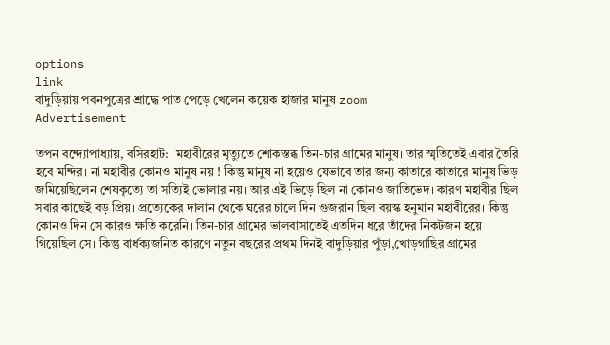options
link
বাদুড়িয়ায় পবনপুত্রের শ্রাদ্ধে পাত পেড়ে খেলেন কয়েক হাজার মানুষ zoom
Advertisement

তপন বন্দ্যোপাধ্যায়, বসিরহাট:  মহাবীরের মৃত্যুতে শোকস্তব্ধ তিন-চার গ্রামের মানুষ। তার স্মৃতিতেই এবার তৈরি হবে মন্দির। না মহাবীর কোনও মানুষ নয় ! কিন্তু মানুষ না হয়েও যেভাবে তার জন্য কাতারে কাতারে মানুষ ভিড় জমিয়েছিলেন শেষকৃত্যে তা সত্যিই ভোলার নয়। আর এই ভিড়ে ছিল না কোনও জাতিভেদ। কারণ মহাবীর ছিল সবার কাছেই বড় প্রিয়। প্রত্যেকের দালান থেকে ঘরের চালে দিন গুজরান ছিল বয়স্ক হনুমান মহাবীরের। কিন্তু কোনও দিন সে কারও ক্ষতি করেনি। তিন-চার গ্রামের ভালবাসাতেই এতদিন ধরে তাঁদের নিকটজন হয়ে গিয়েছিল সে। কিন্তু বার্ধক্যজনিত কারণে নতুন বছরের প্রথম দিনই বাদুড়িয়ার পুঁড়া,খোড়গাছির গ্রামের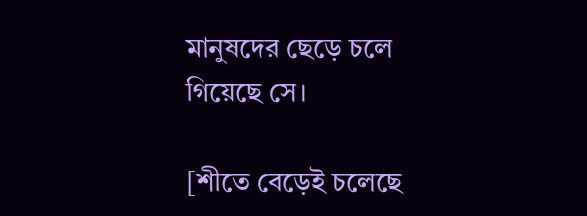মানুষদের ছেড়ে চলে গিয়েছে সে।

[শীতে বেড়েই চলেছে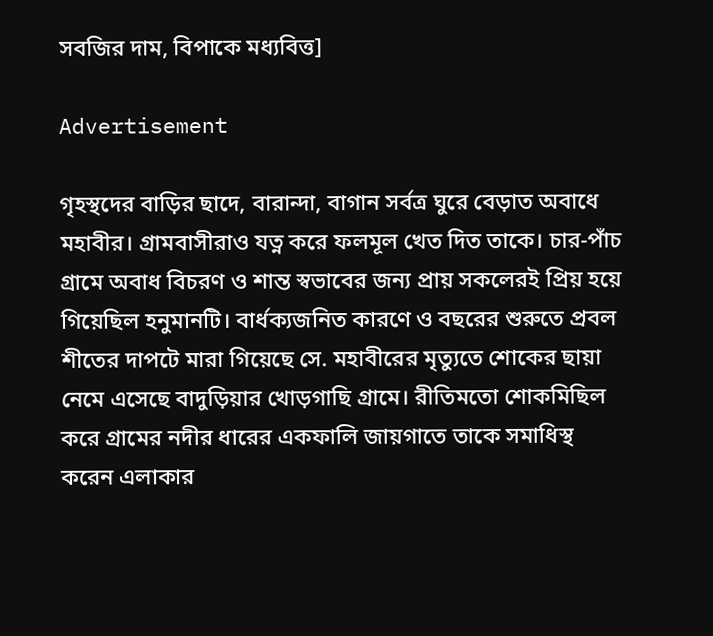সবজির দাম, বিপাকে মধ্যবিত্ত]

Advertisement

গৃহস্থদের বাড়ির ছাদে, বারান্দা, বাগান সর্বত্র ঘুরে বেড়াত অবাধে মহাবীর। গ্রামবাসীরাও যত্ন করে ফলমূল খেত দিত তাকে। চার-পাঁচ গ্রামে অবাধ বিচরণ ও শান্ত স্বভাবের জন্য প্রায় সকলেরই প্রিয় হয়ে গিয়েছিল হনুমানটি। বার্ধক্যজনিত কারণে ও বছরের শুরুতে প্রবল শীতের দাপটে মারা গিয়েছে সে. মহাবীরের মৃত্যুতে শোকের ছায়া নেমে এসেছে বাদুড়িয়ার খোড়গাছি গ্রামে। রীতিমতো শোকমিছিল করে গ্রামের নদীর ধারের একফালি জায়গাতে তাকে সমাধিস্থ করেন এলাকার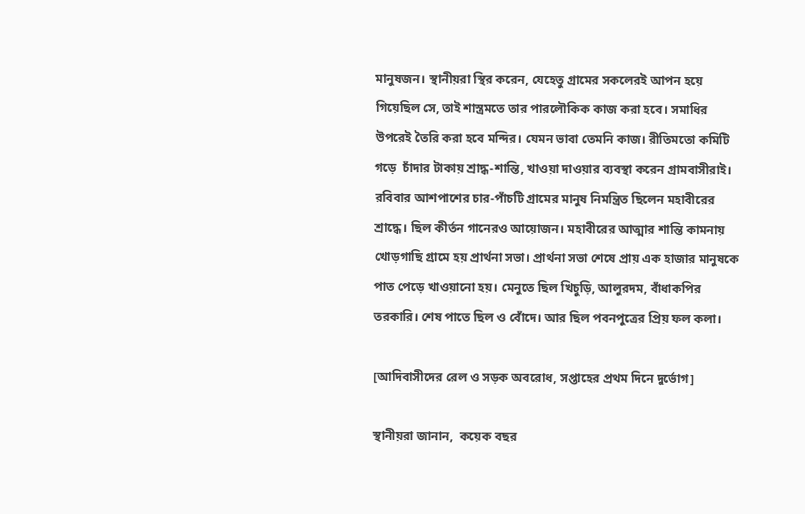মানুষজন। স্থানীয়রা স্থির করেন, যেহেতু গ্রামের সকলেরই আপন হয়ে গিয়েছিল সে, তাই শাস্ত্রমতে তার পারলৌকিক কাজ করা হবে। সমাধির উপরেই তৈরি করা হবে মন্দির। যেমন ভাবা তেমনি কাজ। রীতিমতো কমিটি গড়ে  চাঁদার টাকায় শ্রাদ্ধ-শান্তি, খাওয়া দাওয়ার ব্যবস্থা করেন গ্রামবাসীরাই। রবিবার আশপাশের চার-পাঁচটি গ্রামের মানুষ নিমন্ত্রিত ছিলেন মহাবীরের শ্রাদ্ধে। ছিল কীর্তন গানেরও আয়োজন। মহাবীরের আত্মার শান্তি কামনায় খোড়গাছি গ্রামে হয় প্রার্থনা সভা। প্রার্থনা সভা শেষে প্রায় এক হাজার মানুষকে পাত পেড়ে খাওয়ানো হয়। মেনুতে ছিল খিচুড়ি, আলুরদম, বাঁধাকপির তরকারি। শেষ পাতে ছিল ও বোঁদে। আর ছিল পবনপুত্রের প্রিয় ফল কলা।

[আদিবাসীদের রেল ও সড়ক অবরোধ, সপ্তাহের প্রথম দিনে দুর্ভোগ]

স্থানীয়রা জানান,  কয়েক বছর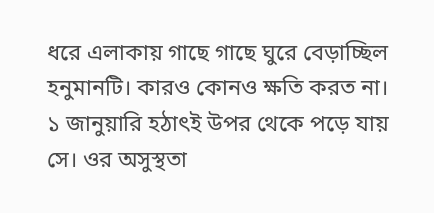ধরে এলাকায় গাছে গাছে ঘুরে বেড়াচ্ছিল হনুমানটি। কারও কোনও ক্ষতি করত না। ১ জানুয়ারি হঠাৎই উপর থেকে পড়ে যায় সে। ওর অসুস্থতা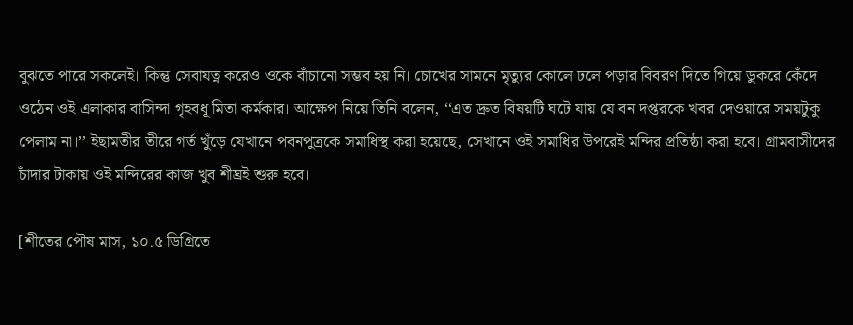বুঝতে পারে সকলেই। কিন্তু সেবাযত্ন করেও ওকে বাঁচানো সম্ভব হয় নি। চোখের সামনে মৃত্যুর কোলে ঢলে পড়ার বিবরণ দিতে গিয়ে ডুকরে কেঁদে ওঠেন ওই এলাকার বাসিন্দা গৃহবধূ মিতা কর্মকার। আক্ষেপ নিয়ে তিনি বলেন, ‘‘এত দ্রুত বিষয়টি ঘটে যায় যে বন দপ্তরকে খবর দেওয়ারে সময়টুকু পেলাম না।’’ ইছামতীর তীরে গর্ত খুঁড়ে যেখানে পবনপুত্রকে সমাধিস্থ করা হয়েছে, সেখানে ওই সমাধির উপরেই মন্দির প্রতিষ্ঠা করা হবে। গ্রামবাসীদের চাঁদার টাকায় ওই মন্দিরের কাজ খুব শীঘ্রই শুরু হবে।

[শীতের পৌষ মাস, ১০.৫ ডিগ্রিতে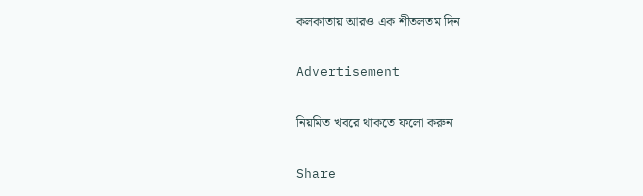কলকাতায় আরও এক শীতলতম দিন

Advertisement

নিয়মিত খবরে থাকতে ফলো করুন

Share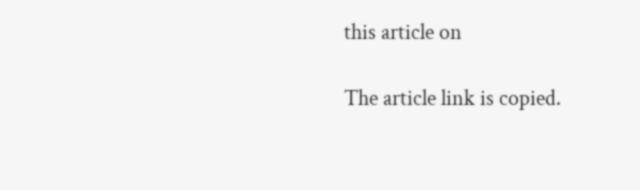this article on

The article link is copied.